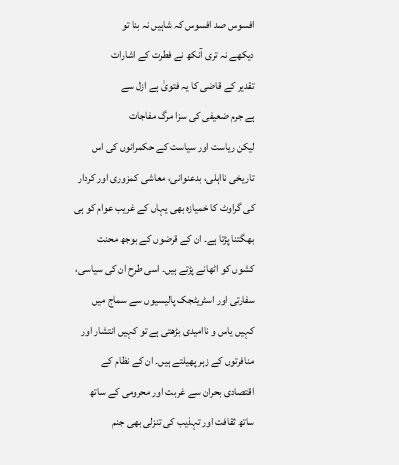افسوس صد افسوس کہ شاہیں نہ بنا تو
دیکھے نہ تری آنکھ نے فطرت کے اشارات
تقدیر کے قاضی کا یہ فتویٰ ہے ازل سے
ہے جرم ضعیفی کی سزا مرگ مفاجات
لیکن ریاست اور سیاست کے حکمرانوں کی اس تاریخی نااہلی، بدعنوانی، معاشی کمزوری اور کردار کی گراوٹ کا خمیازہ بھی یہاں کے غریب عوام کو ہی بھگتنا پڑتا ہے۔ ان کے قرضوں کے بوجھ محنت کشوں کو اٹھانے پڑتے ہیں۔ اسی طرح ان کی سیاسی، سفارتی اور اسٹریٹجک پالیسیوں سے سماج میں کہیں یاس و ناامیدی بڑھتی ہے تو کہیں انتشار اور منافرتوں کے زہر پھیلتے ہیں۔ ان کے نظام کے اقتصادی بحران سے غربت اور محرومی کے ساتھ ساتھ ثقافت اور تہذیب کی تنزلی بھی جنم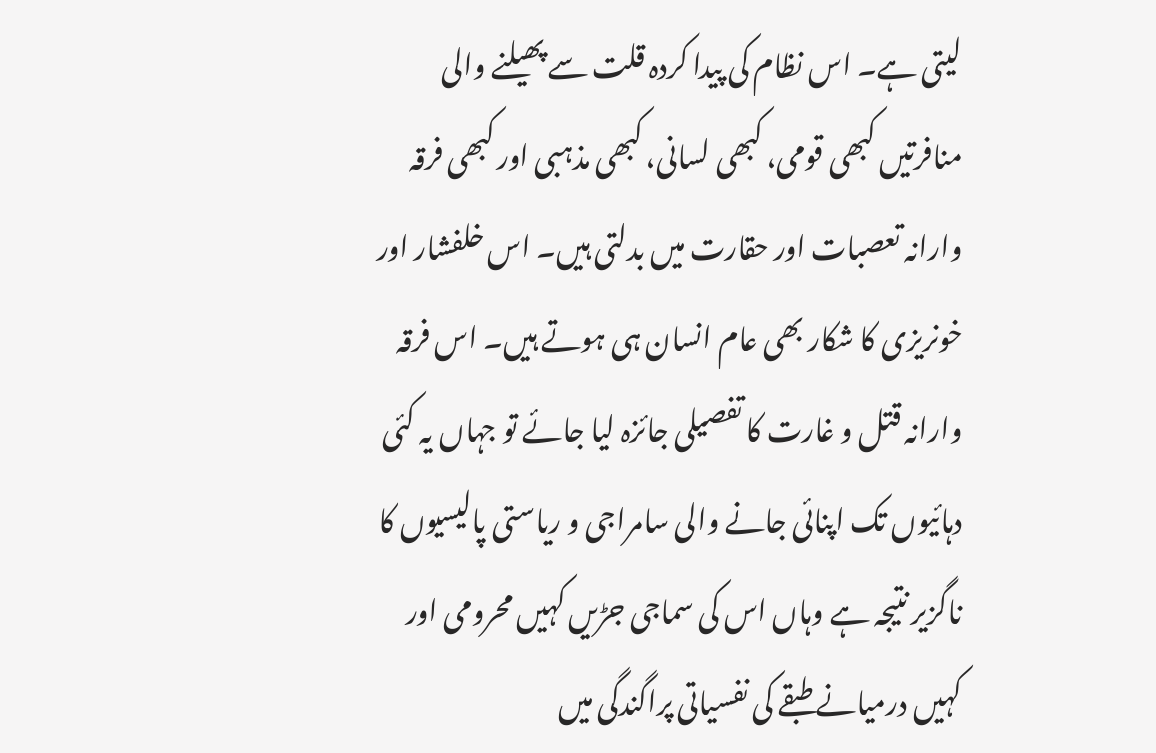لیتی ہے۔ اس نظام کی پیدا کردہ قلت سے پھیلنے والی منافرتیں کبھی قومی، کبھی لسانی، کبھی مذہبی اور کبھی فرقہ وارانہ تعصبات اور حقارت میں بدلتی ہیں۔ اس خلفشار اور خونریزی کا شکار بھی عام انسان ہی ہوتے ہیں۔ اس فرقہ وارانہ قتل و غارت کا تفصیلی جائزہ لیا جائے تو جہاں یہ کئی دہائیوں تک اپنائی جانے والی سامراجی و ریاستی پالیسیوں کا ناگزیر نتیجہ ہے وہاں اس کی سماجی جڑیں کہیں محرومی اور کہیں درمیانے طبقے کی نفسیاتی پراگندگی میں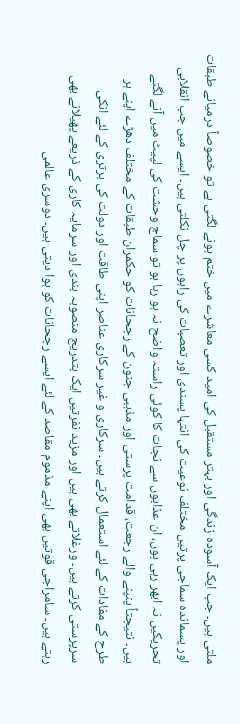ملتی ہیں۔ جب ایک آسودہ زندگی اور بہتر مستقبل کی امید کسی معاشرے میں ختم ہونے لگتی ہے تو خصوصاً درمیانے طبقات اور پسماندہ سماجی پرتیں مختلف نوعیت کی انتہا پسندی اور تعصبات کی راہوں پر چل نکلتی ہیں۔ ایسے میں جب انقلابی تحریکیں نہ ابھر رہی ہوں، ان عذابوں سے نجات کا کوئی راستہ واضح نہ ہو رہا ہو تو سماج وحشت کی لپیٹ میں آنے لگتے ہیں۔ نتیجتاً پنپنے والے رجعت، قدامت پرستی اور مذہبی جنون کے رجحانات کو حکمران طبقات کے مختلف دھڑے اپنے ہر طرح کے مفادات کے لئے استعمال کرتے ہیں۔ سرکاری و غیر سرکاری عناصر اپنی طاقت اور دولت کی برتری کے لئے انکی سرپرستی کرتے ہیں۔ ورغلاتے بھی ہیں اور مزید نفرتیں ایک بتدریج منصوبہ بندی اور سرمایہ کاری کے ذریعے پھیلانے بھی رہتے ہیں۔ سامراجی قوتیں بھی اپنے مذموم مقاصد کے لئے ایسے رجحانات کو ہوا دیتی ہیں۔ دوسری عالمی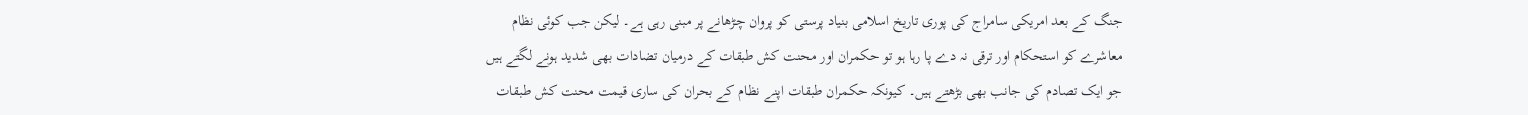جنگ کے بعد امریکی سامراج کی پوری تاریخ اسلامی بنیاد پرستی کو پروان چڑھانے پر مبنی رہی ہے۔ لیکن جب کوئی نظام معاشرے کو استحکام اور ترقی نہ دے پا رہا ہو تو حکمران اور محنت کش طبقات کے درمیان تضادات بھی شدید ہونے لگتے ہیں جو ایک تصادم کی جانب بھی بڑھتے ہیں۔ کیونکہ حکمران طبقات اپنے نظام کے بحران کی ساری قیمت محنت کش طبقات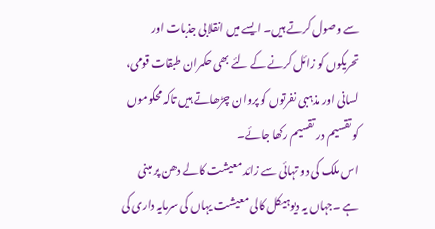سے وصول کرتے ہیں۔ ایسے میں انقلابی جذبات اور تحریکوں کو زائل کرنے کے لئے بھی حکمران طبقات قومی، لسانی اور مذہبی نفرتوں کو پروان چڑھاتے ہیں تاکہ محکوموں کو تقسیم در تقسیم رکھا جائے۔
اس ملک کی دو تہائی سے زائد معیشت کالے دھن پر مبنی ہے ۔جہاں یہ دیوہیکل کالی معیشت یہاں کی سرمایہ داری کی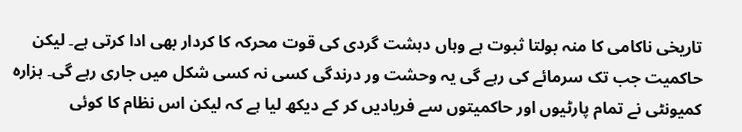تاریخی ناکامی کا منہ بولتا ثبوت ہے وہاں دہشت گردی کی قوت محرکہ کا کردار بھی ادا کرتی ہے۔ لیکن حاکمیت جب تک سرمائے کی رہے گی یہ وحشت ور درندگی کسی نہ کسی شکل میں جاری رہے گی۔ ہزارہ کمیونٹی نے تمام پارٹیوں اور حاکمیتوں سے فریادیں کر کے دیکھ لیا ہے کہ لیکن اس نظام کا کوئی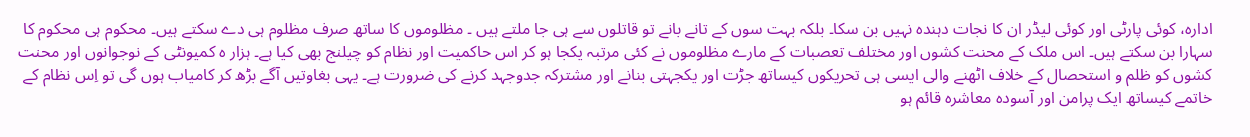ادارہ، کوئی پارٹی اور کوئی لیڈر ان کا نجات دہندہ نہیں بن سکا۔ بلکہ بہت سوں کے تانے بانے تو قاتلوں سے ہی جا ملتے ہیں ۔ مظلوموں کا ساتھ صرف مظلوم ہی دے سکتے ہیں۔ محکوم ہی محکوم کا سہارا بن سکتے ہیں۔ اس ملک کے محنت کشوں اور مختلف تعصبات کے مارے مظلوموں نے کئی مرتبہ یکجا ہو کر اس حاکمیت اور نظام کو چیلنج بھی کیا ہے۔ ہزار ہ کمیونٹی کے نوجوانوں اور محنت کشوں کو ظلم و استحصال کے خلاف اٹھنے والی ایسی ہی تحریکوں کیساتھ جڑت اور یکجہتی بنانے اور مشترکہ جدوجہد کرنے کی ضرورت ہے۔ یہی بغاوتیں آگے بڑھ کر کامیاب ہوں گی تو اِس نظام کے خاتمے کیساتھ ایک پرامن اور آسودہ معاشرہ قائم ہو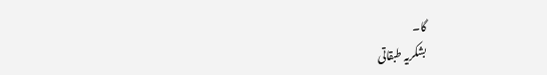گا۔
بشکریہ طبقاتی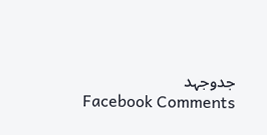جدوجہد
Facebook Comments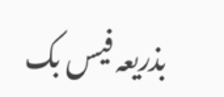بذریعہ فیس بک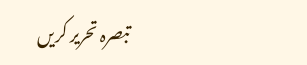تبصرہ تحریر کریں